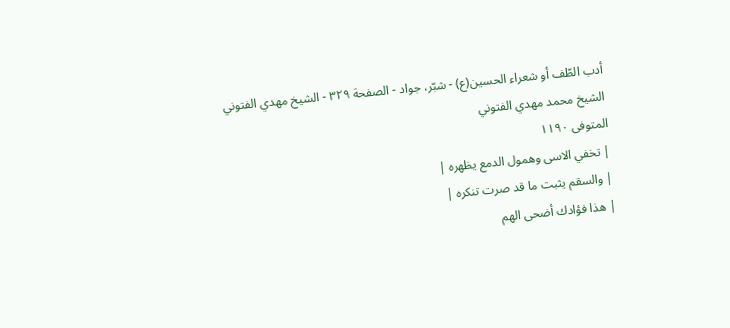أدب الطّف أو شعراء الحسين(ع) - شبّر، جواد - الصفحة ٣٢٩ - الشيخ مهدي الفتوني
الشيخ محمد مهدي الفتوني
المتوفى ١١٩٠
| تخفي الاسى وهمول الدمع يظهره |
| والسقم يثبت ما قد صرت تنكره |
| هذا فؤادك أضحى الهم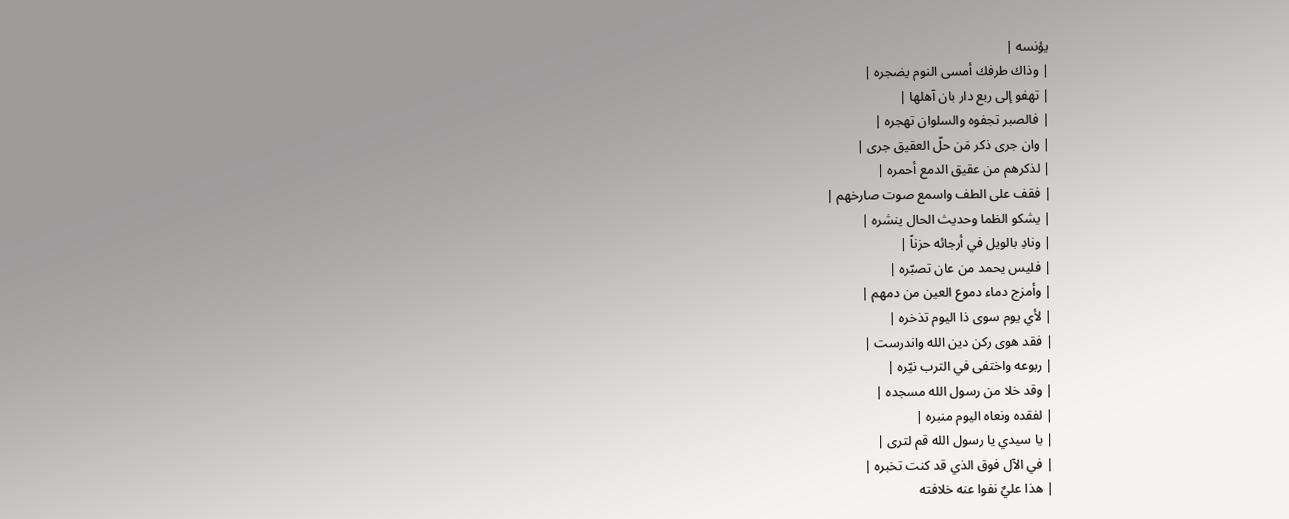يؤنسه |
| وذاك طرفك أمسى النوم يضجره |
| تهفو إلى ربع دار بان آهلها |
| فالصبر تجفوه والسلوان تهجره |
| وان جرى ذكر مَن حلّ العقيق جرى |
| لذكرهم من عقيق الدمع أحمره |
| فقف على الطف واسمع صوت صارخهم |
| يشكو الظما وحديث الحال ينشره |
| ونادِ بالويل في أرجائه حزناً |
| فليس يحمد من عان تصبّره |
| وأمزج دماء دموع العين من دمهم |
| لأي يوم سوى ذا اليوم تذخره |
| فقد هوى ركن دين الله واندرست |
| ربوعه واختفى في الترب نيّره |
| وقد خلا من رسول الله مسجده |
| لفقده ونعاه اليوم منبره |
| يا سيدي يا رسول الله قم لترى |
| في الآل فوق الذي قد كنت تخبره |
| هذا عليٌ نفوا عنه خلافته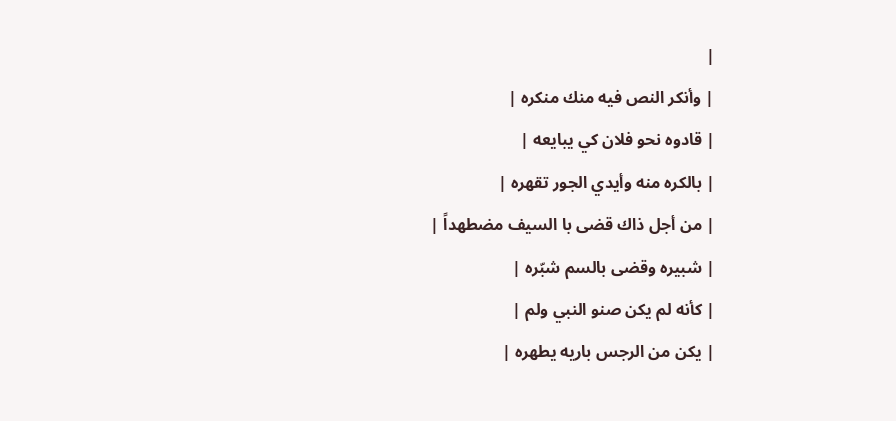|
| وأنكر النص فيه منك منكره |
| قادوه نحو فلان كي يبايعه |
| بالكره منه وأيدي الجور تقهره |
| من أجل ذاك قضى با السيف مضطهداً |
| شبيره وقضى بالسم شبّره |
| كأنه لم يكن صنو النبي ولم |
| يكن من الرجس باريه يطهره |